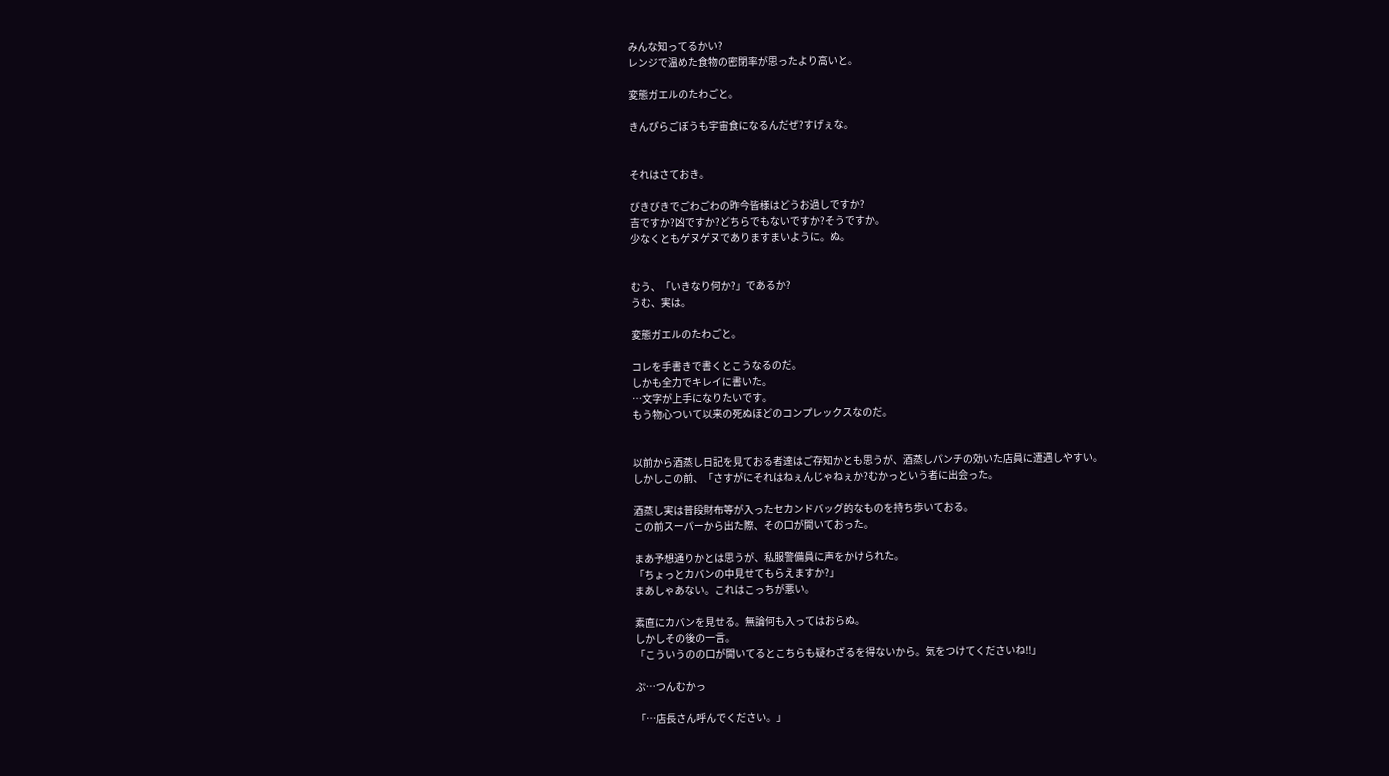みんな知ってるかい?
レンジで温めた食物の密閉率が思ったより高いと。

変態ガエルのたわごと。

きんぴらごぼうも宇宙食になるんだぜ?すげぇな。


それはさておき。

びきびきでごわごわの昨今皆様はどうお過しですか?
吉ですか?凶ですか?どちらでもないですか?そうですか。
少なくともゲヌゲヌでありますまいように。ぬ。


むう、「いきなり何か?」であるか?
うむ、実は。

変態ガエルのたわごと。

コレを手書きで書くとこうなるのだ。
しかも全力でキレイに書いた。
…文字が上手になりたいです。
もう物心ついて以来の死ぬほどのコンプレックスなのだ。


以前から酒蒸し日記を見ておる者達はご存知かとも思うが、酒蒸しパンチの効いた店員に遭遇しやすい。
しかしこの前、「さすがにそれはねぇんじゃねぇか?むかっという者に出会った。

酒蒸し実は普段財布等が入ったセカンドバッグ的なものを持ち歩いておる。
この前スーパーから出た際、その口が開いておった。

まあ予想通りかとは思うが、私服警備員に声をかけられた。
「ちょっとカバンの中見せてもらえますか?」
まあしゃあない。これはこっちが悪い。

素直にカバンを見せる。無論何も入ってはおらぬ。
しかしその後の一言。
「こういうのの口が開いてるとこちらも疑わざるを得ないから。気をつけてくださいね!!」

ぷ…つんむかっ

「…店長さん呼んでください。」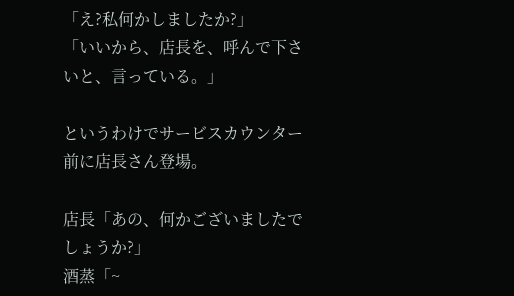「え?私何かしましたか?」
「いいから、店長を、呼んで下さいと、言っている。」

というわけでサービスカウンター前に店長さん登場。

店長「あの、何かございましたでしょうか?」
酒蒸「~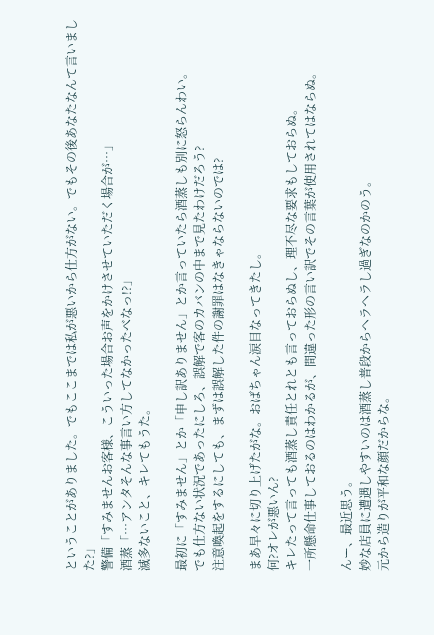ということがありました。でもここまでは私が悪いから仕方がない。でもその後あなたなんて言いました?」
警備「すみませんお客様、こういった場合お声をかけさせていただく場合が…」
酒蒸「…アンタそんな事言い方してなかったべなっ!?」
滅多ないこと、キレてもうた。

最初に「すみません」とか「申し訳ありません」とか言っていたら酒蒸しも別に怒らんわい。
でも仕方ない状況であったにしろ、誤解で客のカバンの中まで見たわけだろう?
注意喚起をするにしても、まずは誤解した件の謝罪はなきゃならないのでは?

まあ早々に切り上げたがな。おばちゃん涙目なってきたし。
何?オレが悪いん?
キレたって言っても酒蒸し責任とれとも言っておらぬし、理不尽な要求もしておらぬ。
一所懸命仕事しておるのはわかるが、間違った形の言い訳でその言葉が使用されてはならぬ。

んー、最近思う。
妙な店員に遭遇しやすいのは酒蒸し普段からヘラヘラし過ぎなのかのう。
元から造りが平和な顔だからな。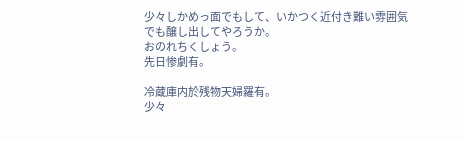少々しかめっ面でもして、いかつく近付き難い雰囲気でも醸し出してやろうか。
おのれちくしょう。
先日惨劇有。

冷蔵庫内於残物天婦羅有。
少々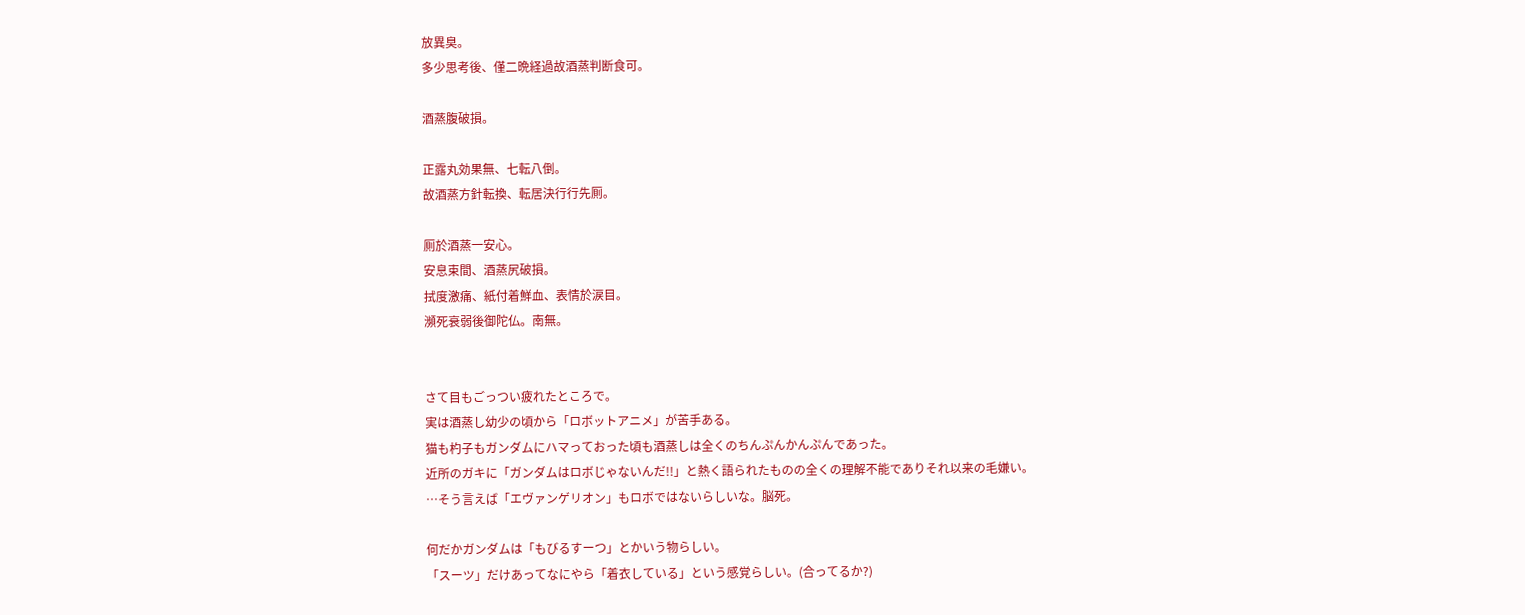放異臭。
多少思考後、僅二晩経過故酒蒸判断食可。

酒蒸腹破損。

正露丸効果無、七転八倒。
故酒蒸方針転換、転居決行行先厠。

厠於酒蒸一安心。
安息束間、酒蒸尻破損。
拭度激痛、紙付着鮮血、表情於涙目。
瀕死衰弱後御陀仏。南無。


さて目もごっつい疲れたところで。
実は酒蒸し幼少の頃から「ロボットアニメ」が苦手ある。
猫も杓子もガンダムにハマっておった頃も酒蒸しは全くのちんぷんかんぷんであった。
近所のガキに「ガンダムはロボじゃないんだ!!」と熱く語られたものの全くの理解不能でありそれ以来の毛嫌い。
…そう言えば「エヴァンゲリオン」もロボではないらしいな。脳死。

何だかガンダムは「もびるすーつ」とかいう物らしい。
「スーツ」だけあってなにやら「着衣している」という感覚らしい。(合ってるか?)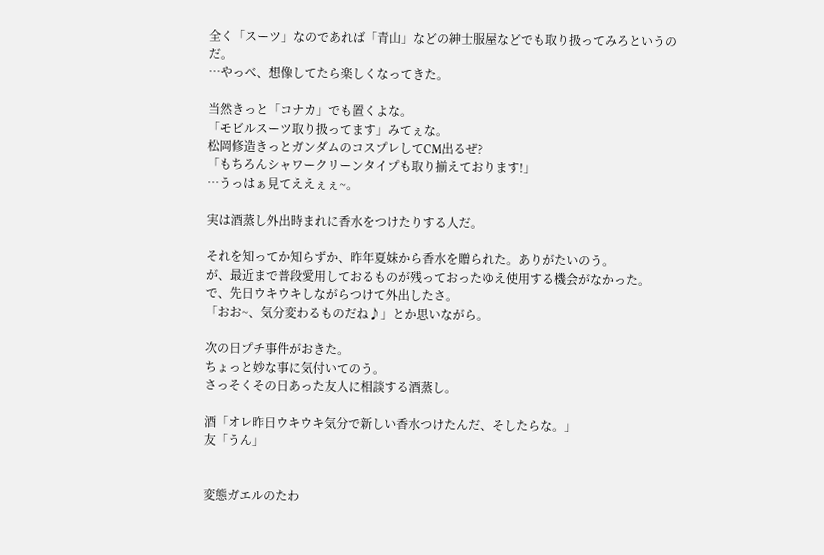全く「スーツ」なのであれば「青山」などの紳士服屋などでも取り扱ってみろというのだ。
…やっべ、想像してたら楽しくなってきた。

当然きっと「コナカ」でも置くよな。
「モビルスーツ取り扱ってます」みてぇな。
松岡修造きっとガンダムのコスプレしてCM出るぜ?
「もちろんシャワークリーンタイプも取り揃えております!」
…うっはぁ見てええぇぇ~。

実は酒蒸し外出時まれに香水をつけたりする人だ。

それを知ってか知らずか、昨年夏妹から香水を贈られた。ありがたいのう。
が、最近まで普段愛用しておるものが残っておったゆえ使用する機会がなかった。
で、先日ウキウキしながらつけて外出したさ。
「おお~、気分変わるものだね♪」とか思いながら。

次の日プチ事件がおきた。
ちょっと妙な事に気付いてのう。
さっそくその日あった友人に相談する酒蒸し。

酒「オレ昨日ウキウキ気分で新しい香水つけたんだ、そしたらな。」
友「うん」


変態ガエルのたわ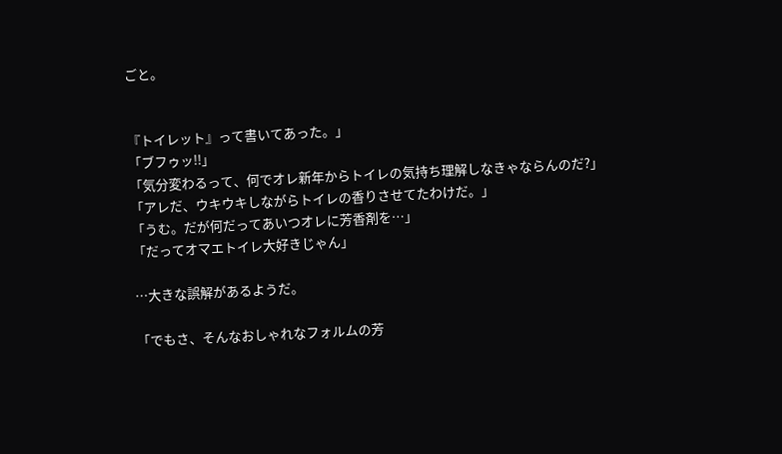ごと。


『トイレット』って書いてあった。」
「ブフゥッ!!」
「気分変わるって、何でオレ新年からトイレの気持ち理解しなきゃならんのだ?」
「アレだ、ウキウキしながらトイレの香りさせてたわけだ。」
「うむ。だが何だってあいつオレに芳香剤を…」
「だってオマエトイレ大好きじゃん」

…大きな誤解があるようだ。

「でもさ、そんなおしゃれなフォルムの芳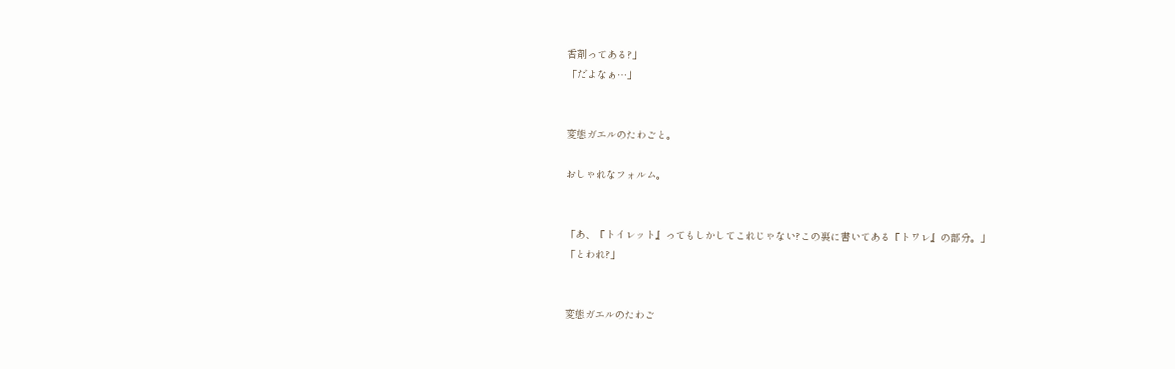香剤ってある?」
「だよなぁ…」


変態ガエルのたわごと。

おしゃれなフォルム。


「あ、『トイレット』ってもしかしてこれじゃない?この裏に書いてある『トワレ』の部分。」
「とわれ?」


変態ガエルのたわご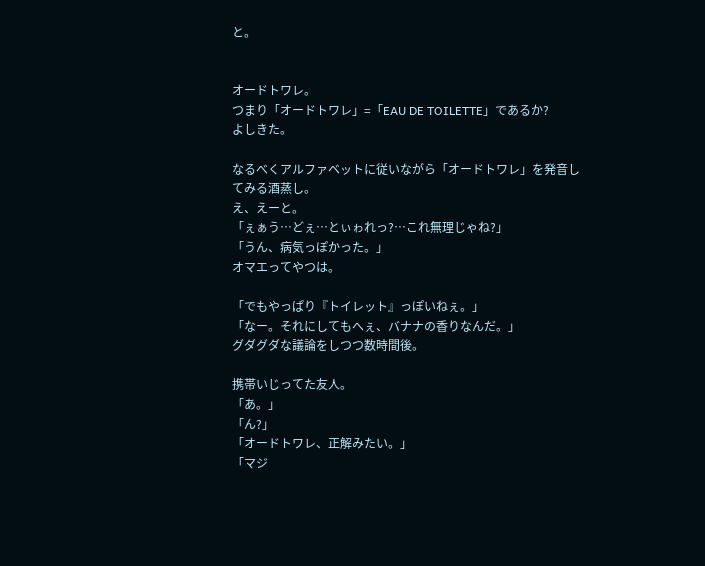と。


オードトワレ。
つまり「オードトワレ」=「EAU DE TOILETTE」であるか?
よしきた。

なるべくアルファベットに従いながら「オードトワレ」を発音してみる酒蒸し。
え、えーと。
「ぇぁう…どぇ…とぃゎれっ?…これ無理じゃね?」
「うん、病気っぽかった。」
オマエってやつは。

「でもやっぱり『トイレット』っぽいねぇ。」
「なー。それにしてもへぇ、バナナの香りなんだ。」
グダグダな議論をしつつ数時間後。

携帯いじってた友人。
「あ。」
「ん?」
「オードトワレ、正解みたい。」
「マジ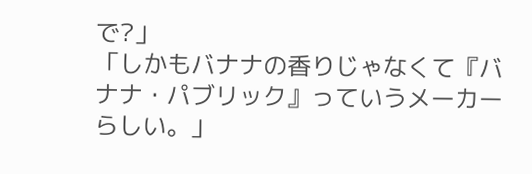で?」
「しかもバナナの香りじゃなくて『バナナ・パブリック』っていうメーカーらしい。」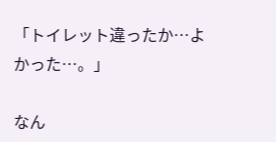「トイレット違ったか…よかった…。」

なん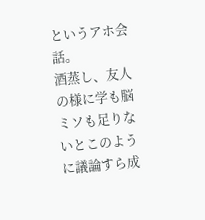というアホ会話。
酒蒸し、友人の様に学も脳ミソも足りないとこのように議論すら成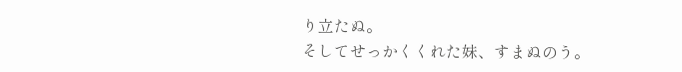り立たぬ。
そしてせっかくくれた妹、すまぬのう。